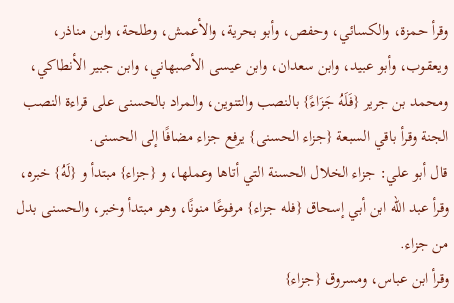وقرأ حمزة، والكسائي، وحفص، وأبو بحرية، والأعمش، وطلحة، وابن مناذر، ويعقوب، وأبو عبيد، وابن سعدان، وابن عيسى الأصبهاني، وابن جبير الأنطاكي، ومحمد بن جرير {فَلَهُ جَزَاءً} بالنصب والتنوين، والمراد بالحسنى على قراءة النصب الجنة وقرأ باقي السبعة {جزاء الحسنى} يرفع جزاء مضافًا إلى الحسنى.
قال أبو علي: جزاء الخلال الحسنة التي أتاها وعملها، و {جزاء} مبتدأ و {لَهُ} خبره، وقرأ عبد الله ابن أبي إسحاق {فله جزاء} مرفوعًا منونًا، وهو مبتدأ وخبر، والحسنى بدل من جزاء.
وقرأ ابن عباس، ومسروق {جزاء}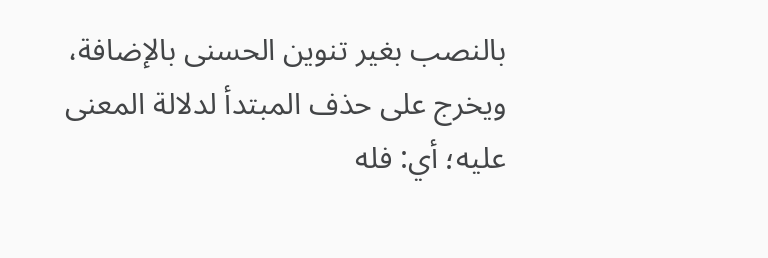بالنصب بغير تنوين الحسنى بالإضافة، ويخرج على حذف المبتدأ لدلالة المعنى عليه؛ أي: فله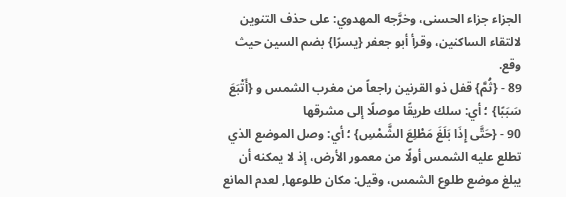الجزاء جزاء الحسنى، وخرَّجه المهدوي: على حذف التنوين لالتقاء الساكنين، وقرأ أبو جعفر {يسرًا} بضم السين حيث وقع.
89 - {ثُمَّ} قفل ذو القرنين راجعاً من مغرب الشمس و {أَتْبَعَ سَبَبًا} ؛ أي: سلك طريقًا موصلًا إلى مشرقها
90 - {حَتَّى إِذَا بَلَغَ مَطْلِعَ الشَّمْسِ} ؛ أي: وصل الموضع الذي تطلع عليه الشمس أولًا من معمور الأرض، إذ لا يمكنه أن يبلغ موضع طلوع الشمس، وقيل: مكان طلوعها, لعدم المانع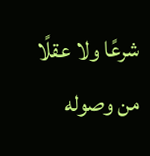شرعًا ولا عقلًا من وصوله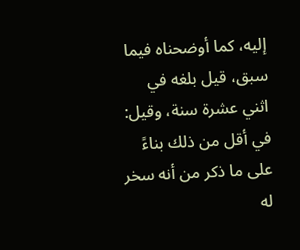إليه، كما أوضحناه فيما سبق، قيل بلغه في اثني عشرة سنة، وقيل: في أقل من ذلك بناءً على ما ذكر من أنه سخر له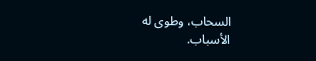السحاب، وطوى له الأسباب.